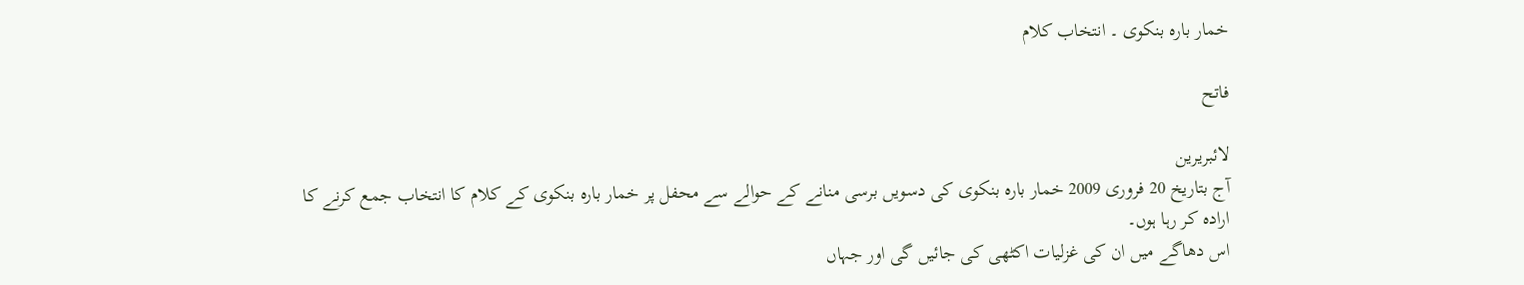خمار بارہ بنکوی ۔ انتخاب کلام

فاتح

لائبریرین
آج بتاریخ 20 فروری 2009 خمار بارہ بنکوی کی دسویں برسی منانے کے حوالے سے محفل پر خمار بارہ بنکوی کے کلام کا انتخاب جمع کرنے کا ارادہ کر رہا ہوں۔
اس دھاگے میں ان کی غزلیات اکٹھی کی جائیں گی اور جہاں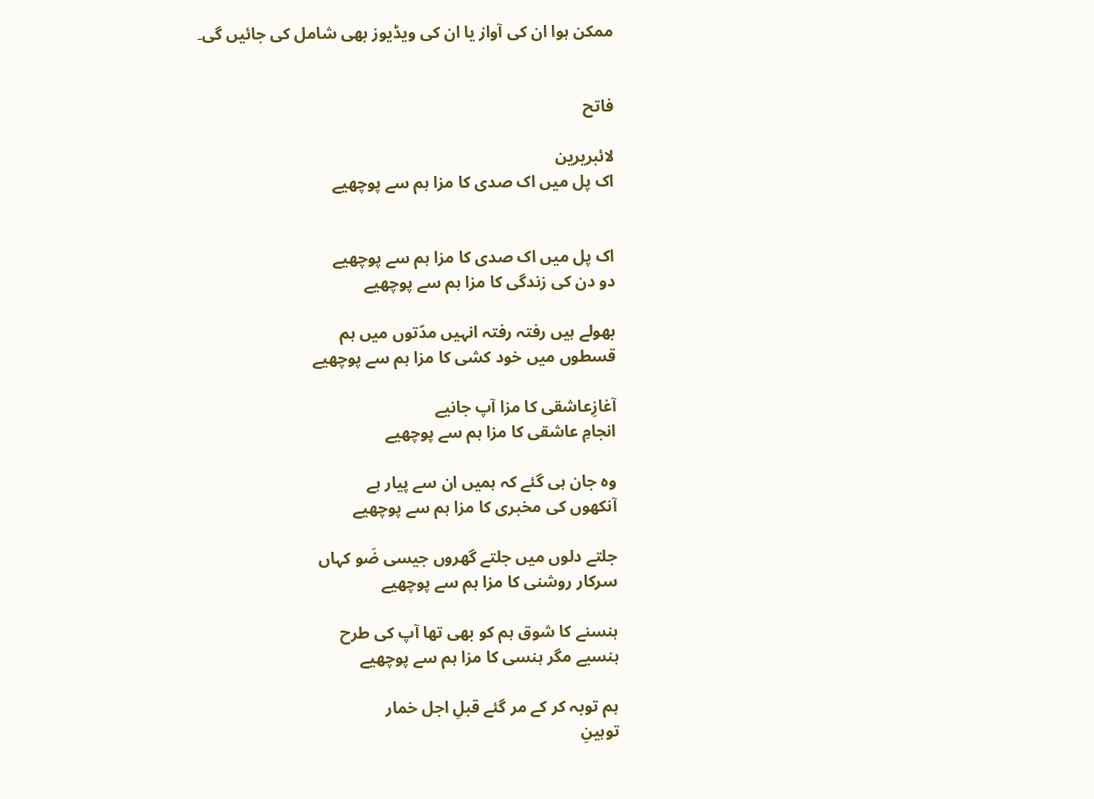ممکن ہوا ان کی آواز یا ان کی ویڈیوز بھی شامل کی جائیں گی۔


فاتح

لائبریرین
اک پل میں اک صدی کا مزا ہم سے پوچھیے


اک پل میں اک صدی کا مزا ہم سے پوچھیے
دو دن کی زندگی کا مزا ہم سے پوچھیے

بھولے ہیں رفتہ رفتہ انہیں مدّتوں میں ہم
قسطوں میں خود کشی کا مزا ہم سے پوچھیے

آغازِعاشقی کا مزا آپ جانیے
انجامِ عاشقی کا مزا ہم سے پوچھیے

وہ جان ہی گئے کہ ہمیں ان سے پیار ہے
آنکھوں کی مخبری کا مزا ہم سے پوچھیے

جلتے دلوں میں جلتے گھروں جیسی ضَو کہاں
سرکار روشنی کا مزا ہم سے پوچھیے

ہنسنے کا شوق ہم کو بھی تھا آپ کی طرح
ہنسیے مگر ہنسی کا مزا ہم سے پوچھیے

ہم توبہ کر کے مر گئے قبلِ اجل خمار
توہینِ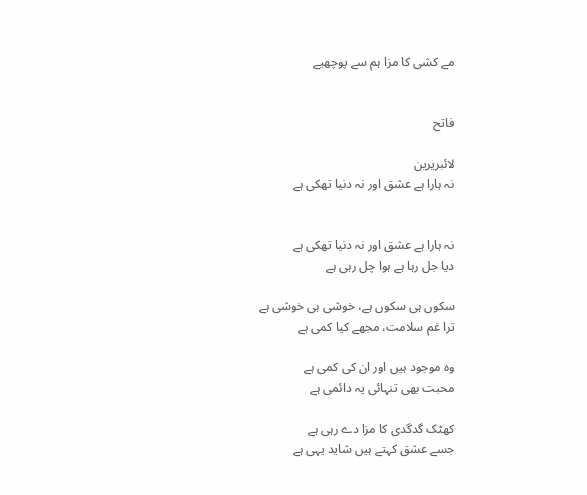مے کشی کا مزا ہم سے پوچھیے


فاتح

لائبریرین
نہ ہارا ہے عشق اور نہ دنیا تھکی ہے


نہ ہارا ہے عشق اور نہ دنیا تھکی ہے
دیا جل رہا ہے ہوا چل رہی ہے

سکوں ہی سکوں ہے، خوشی ہی خوشی ہے
ترا غم سلامت، مجھے کیا کمی ہے

وہ موجود ہیں اور ان کی کمی ہے
محبت بھی تنہائی یہ دائمی ہے

کھٹک گدگدی کا مزا دے رہی ہے
جسے عشق کہتے ہیں شاید یہی ہے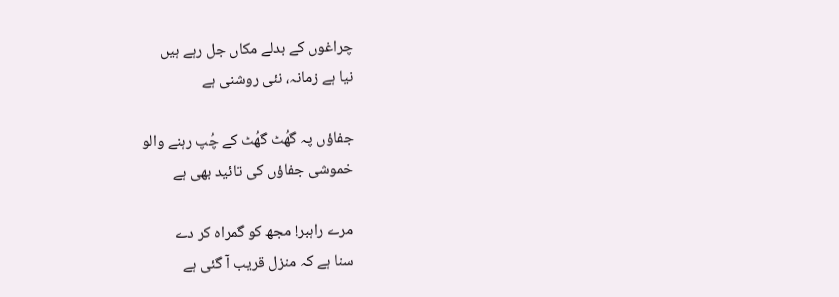چراغوں کے بدلے مکاں جل رہے ہیں
نیا ہے زمانہ، نئی روشنی ہے

جفاؤں پہ گھُٹ گھُٹ کے چُپ رہنے والو
خموشی جفاؤں کی تائید بھی ہے

مرے راہبر! مجھ کو گمراہ کر دے
سنا ہے کہ منزل قریب آ گئی ہے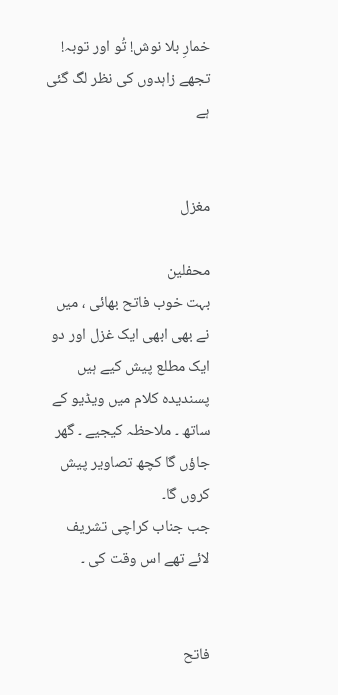خمارِ بلا نوش! تُو اور توبہ!
تجھے زاہدوں کی نظر لگ گئی ہے


مغزل

محفلین
بہت خوب فاتح بھائی ، میں نے بھی ابھی ایک غزل اور دو ایک مطلع پیش کیے ہیں پسندیدہ کلام میں ویڈیو کے ساتھ ۔ ملاحظہ کیجیے ۔ گھر جاؤں گا کچھ تصاویر پیش کروں گا۔
جب جناب کراچی تشریف لائے تھے اس وقت کی ۔


فاتح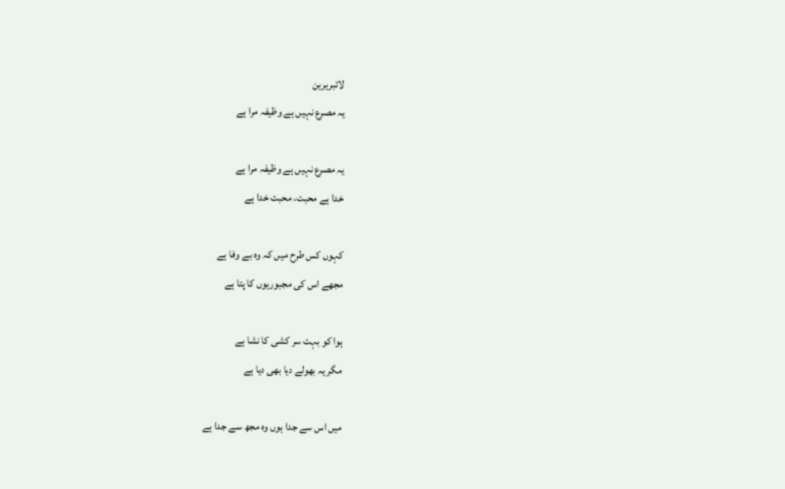لائبریرین
یہ مصرع نہیں ہے وظیفہ مرا ہے

یہ مصرع نہیں ہے وظیفہ مرا ہے
خدا ہے محبت، محبت خدا ہے

کہوں کس طرح میں کہ وہ بے وفا ہے
مجھے اس کی مجبوریوں کا پتا ہے

ہوا کو بہت سر کشی کا نشا ہے
مگر یہ بھولے دیا بھی دیا ہے

میں اس سے جدا ہوں وہ مجھ سے جدا ہے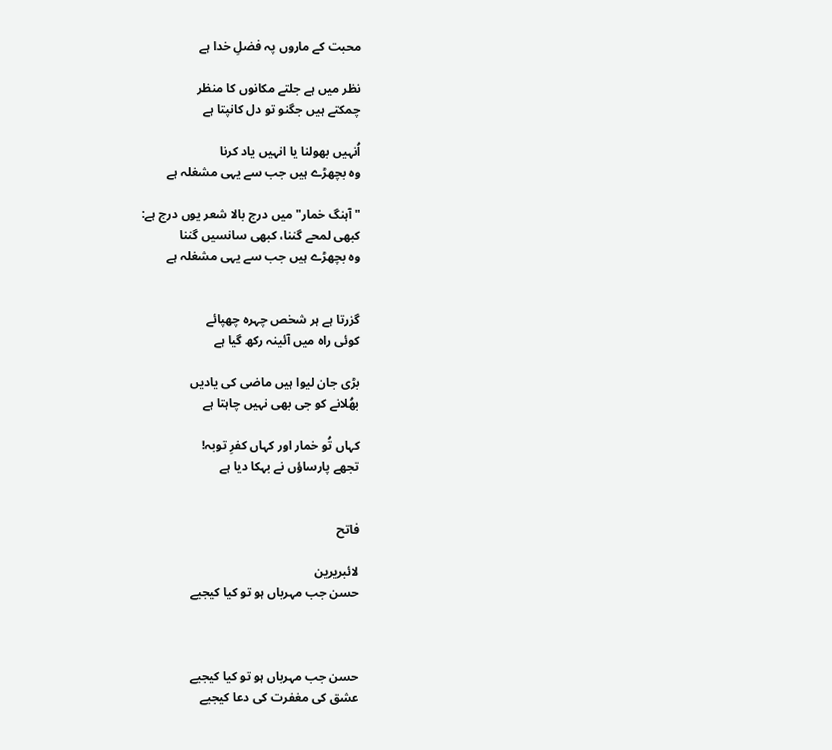محبت کے ماروں پہ فضلِ خدا ہے

نظر میں ہے جلتے مکانوں کا منظر
چمکتے ہیں جگنو تو دل کانپتا ہے

اُنہیں بھولنا یا انہیں یاد کرنا
وہ بچھڑے ہیں جب سے یہی مشغلہ ہے

"آہنگ خمار" میں درج بالا شعر یوں درج ہے:
کبھی لمحے گننا، کبھی سانسیں گننا
وہ بچھڑے ہیں جب سے یہی مشغلہ ہے


گزرتا ہے ہر شخص چہرہ چھپائے
کوئی راہ میں آئینہ رکھ گیا ہے

بڑی جان لیوا ہیں ماضی کی یادیں
بھُلانے کو جی بھی نہیں چاہتا ہے

کہاں تُو خمار اور کہاں کفرِ توبہ!
تجھے پارساؤں نے بہکا دیا ہے


فاتح

لائبریرین
حسن جب مہرباں ہو تو کیا کیجیے



حسن جب مہرباں ہو تو کیا کیجیے
عشق کی مغفرت کی دعا کیجیے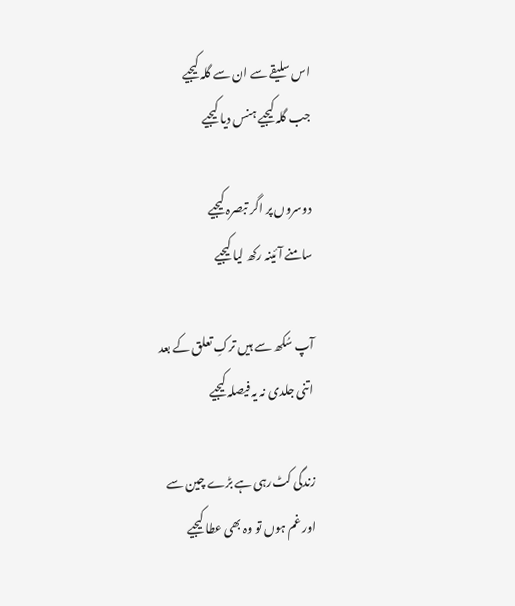اس سلیقے سے ان سے گلہ کیجیے
جب گلہ کیجیے ہنس دیا کیجیے

دوسروں پر اگر تبصرہ کیجیے
سامنے آئینہ رکھ لیا کیجیے

آپ سُکھ سے ہیں ترکِ تعلق کے بعد
اتنی جلدی نہ یہ فیصلہ کیجیے

زندگی کٹ‌رہی ہے بڑے چین سے
اور غم ہوں تو وہ بھی عطا کیجیے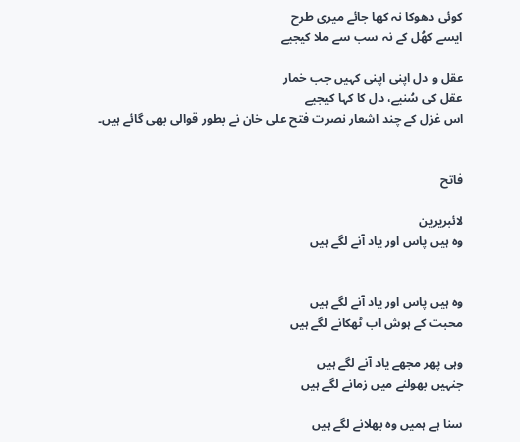کوئی دھوکا نہ کھا جائے میری طرح
ایسے کھُل کے نہ سب سے ملا کیجیے

عقل و دل اپنی اپنی کہیں جب خمار
عقل کی سُنیے، دل کا کہا کیجیے
اس غزل کے چند اشعار نصرت فتح علی خان نے بطور قوالی بھی گائے ہیں۔


فاتح

لائبریرین
وہ ہیں پاس اور یاد آنے لگے ہیں


وہ ہیں پاس اور یاد آنے لگے ہیں
محبت کے ہوش اب ٹھکانے لگے ہیں

وہی پھر مجھے یاد آنے لگے ہیں
جنہیں بھولنے میں زمانے لگے ہیں

سنا ہے ہمیں وہ بھلانے لگے ہیں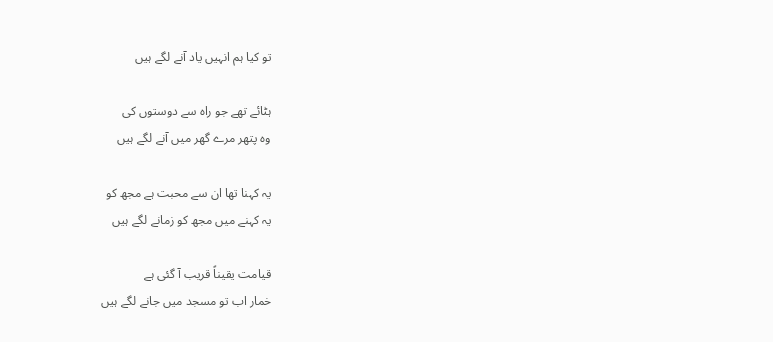تو کیا ہم انہیں یاد آنے لگے ہیں

ہٹائے تھے جو راہ سے دوستوں کی
وہ پتھر مرے گھر میں آنے لگے ہیں

یہ کہنا تھا ان سے محبت ہے مجھ کو
یہ کہنے میں مجھ کو زمانے لگے ہیں

قیامت یقیناً قریب آ گئی ہے
خمار اب تو مسجد میں جانے لگے ہیں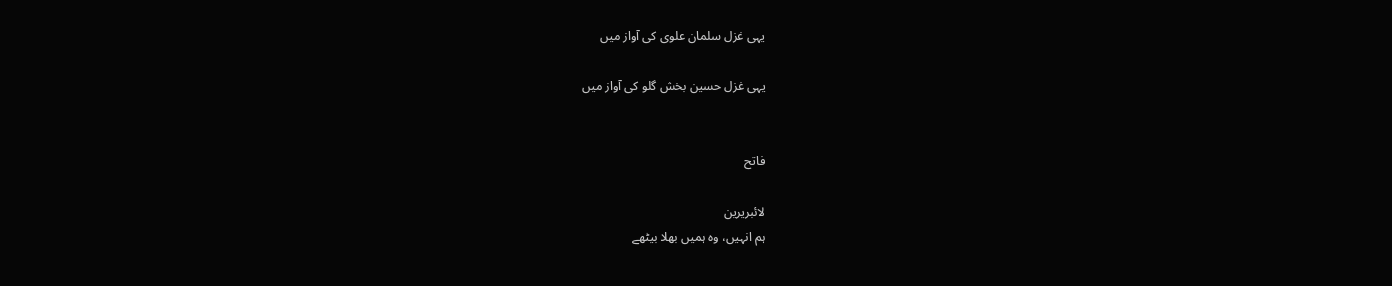یہی غزل سلمان علوی کی آواز میں

یہی غزل حسین بخش گلو کی آواز میں


فاتح

لائبریرین
ہم انہیں، وہ ہمیں بھلا بیٹھے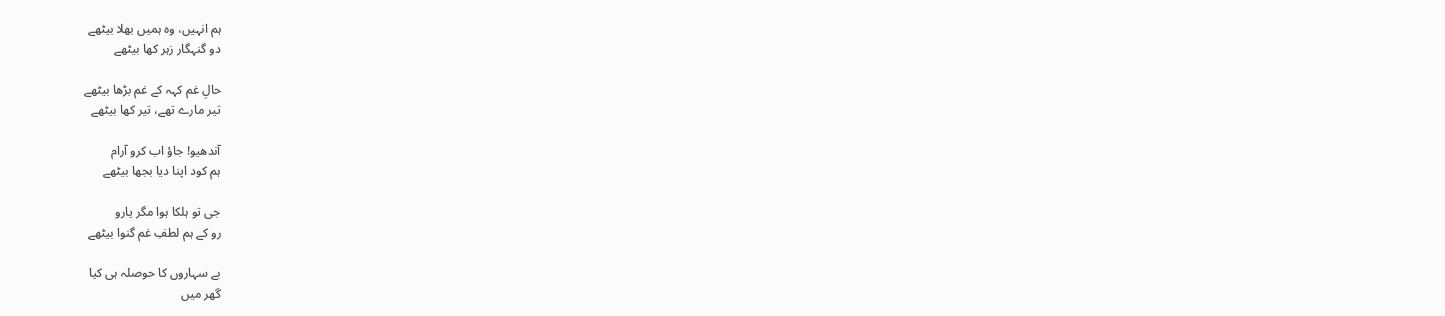ہم انہیں، وہ ہمیں بھلا بیٹھے
دو گنہگار زہر کھا بیٹھے

حالِ غم کہہ کے غم بڑھا بیٹھے
تیر مارے تھے، تیر کھا بیٹھے

آندھیو! جاؤ اب کرو آرام
ہم کود اپنا دیا بجھا بیٹھے

جی تو ہلکا ہوا مگر یارو
رو کے ہم لطفِ غم گنوا بیٹھے

بے سہاروں کا حوصلہ ہی کیا
گھر میں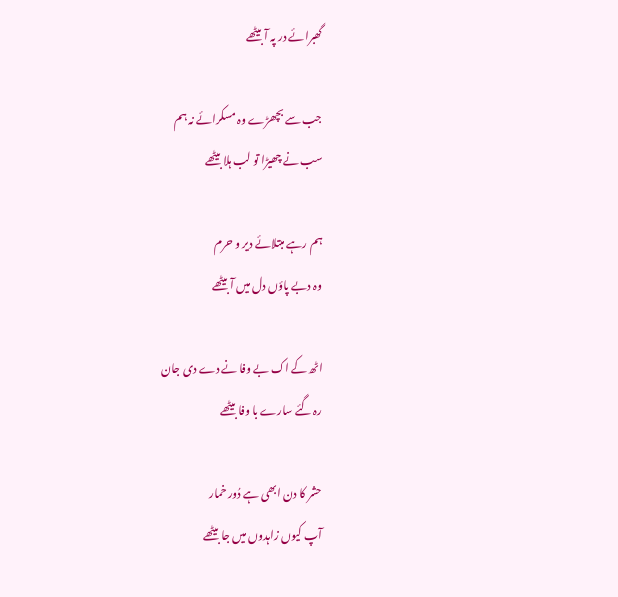گھبرائے در پہ آ بیٹھے

جب سے بچھڑے وہ مسکرائے نہ ہم
سب نے چھیڑا تو لب ہلا بیٹھے

ہم رہے مبتلائے دیر و حرم
وہ دبے پاؤں دل میں آ بیٹھے

اٹھ کے اک بے وفا نے دے دی جان
رہ گئے سارے با وفا بیٹھے

حشر کا دن ابھی ہے دُور خمار
آپ کیوں زاہدوں میں جا بیٹھے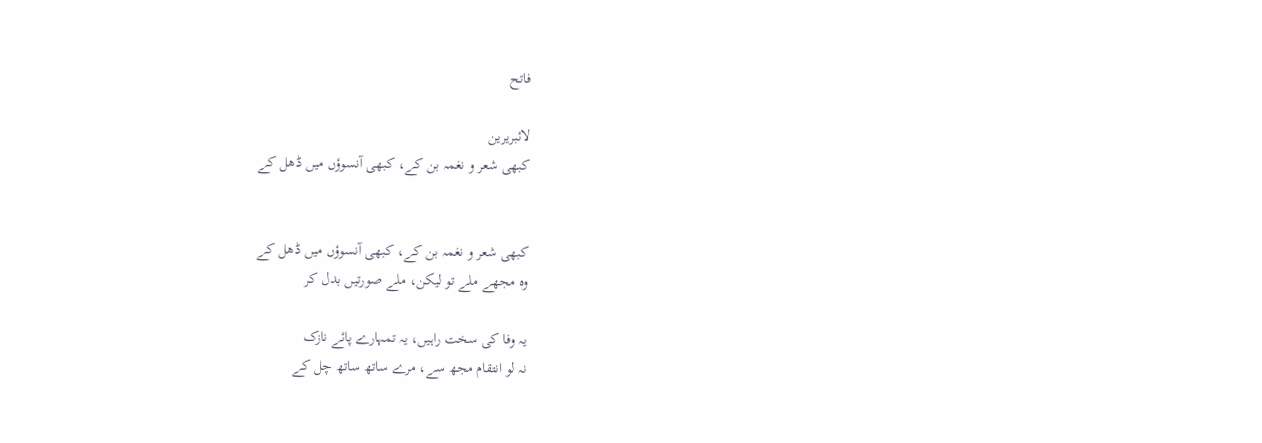فاتح

لائبریرین
کبھی شعر و نغمہ بن کے، کبھی آنسوؤں میں ڈھل کے


کبھی شعر و نغمہ بن کے، کبھی آنسوؤں میں ڈھل کے
وہ مجھے ملے تو لیکن، ملے صورتیں بدل کر

یہ وفا کی سخت راہیں، یہ تمہارے پائے نازک
نہ لو انتقام مجھ سے، مرے ساتھ ساتھ چل کے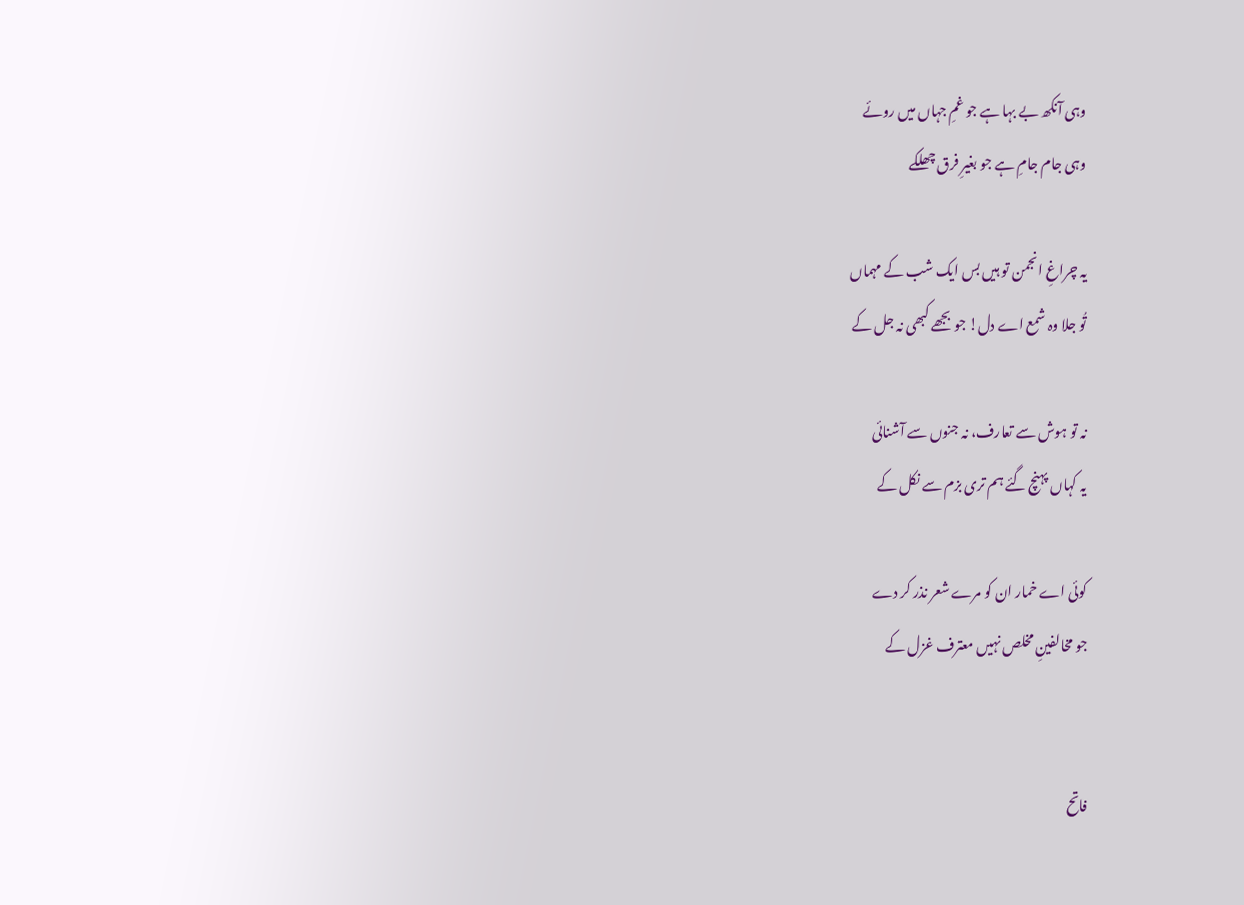وہی آنکھ بے بہا ہے جو غمِ جہاں میں روئے
وہی جام جامِ ہے جو بغیرِ فرق چھلکے

یہ چراغِ انجمن تو ہیں بس ایک شب کے مہماں
تُو جلا وہ شمع اے دل! جو بجھے کبھی نہ جل کے

نہ تو ہوش سے تعارف، نہ جنوں سے آشنائی
یہ کہاں پہنچ گئے ہم تری بزم سے نکل کے

کوئی اے خمار ان کو مرے شعر نذر کر دے
جو مخالفینِ مخلص نہیں معترف غزل کے


فاتح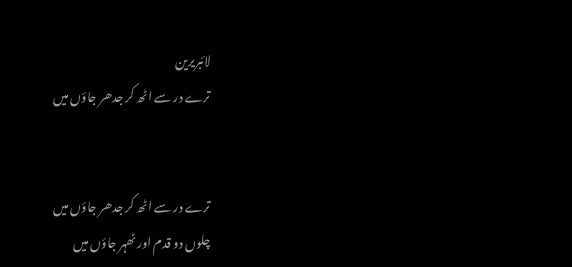لائبریرین
ترے در سے اٹھ کر جدھر جاؤں میں


ترے در سے اٹھ کر جدھر جاؤں میں
چلوں دو قدم اور ٹھہر جاؤں میں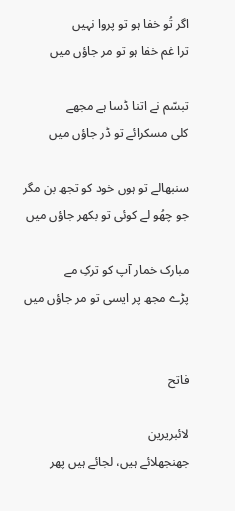اگر تُو خفا ہو تو پروا نہیں
ترا غم خفا ہو تو مر جاؤں میں

تبسّم نے اتنا ڈسا ہے مجھے
کلی مسکرائے تو ڈر جاؤں میں

سنبھالے تو ہوں خود کو تجھ بن مگر
جو چھُو لے کوئی تو بکھر جاؤں میں

مبارک خمار آپ کو ترکِ مے
پڑے مجھ پر ایسی تو مر جاؤں میں


فاتح

لائبریرین
جھنجھلائے ہیں، لجائے ہیں پھر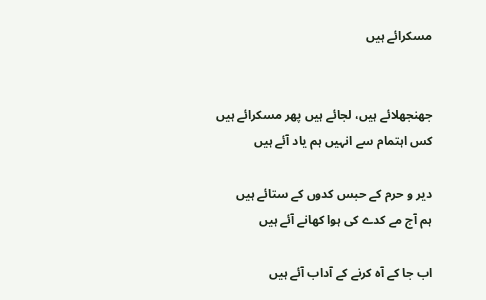مسکرائے ہیں


جھنجھلائے ہیں، لجائے ہیں پھر مسکرائے ہیں
کس اہتمام سے انہیں ہم یاد آئے ہیں

دیر و حرم کے حبس کدوں کے ستائے ہیں
ہم آج مے کدے کی ہوا کھانے آئے ہیں

اب جا کے آہ کرنے کے آداب آئے ہیں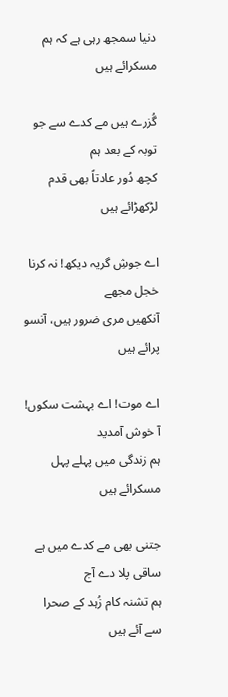دنیا سمجھ رہی ہے کہ ہم مسکرائے ہیں

گُزرے ہیں مے کدے سے جو توبہ کے بعد ہم
کچھ دُور عادتاً بھی قدم لڑکھڑائے ہیں

اے جوشِ گریہ دیکھ! نہ کرنا خجل مجھے
آنکھیں مری ضرور ہیں، آنسو پرائے ہیں

اے موت! اے بہشت سکوں! آ خوش آمدید
ہم زندگی میں پہلے پہل مسکرائے ہیں

جتنی بھی مے کدے میں ہے ساقی پلا دے آج
ہم تشنہ کام زُہد کے صحرا سے آئے ہیں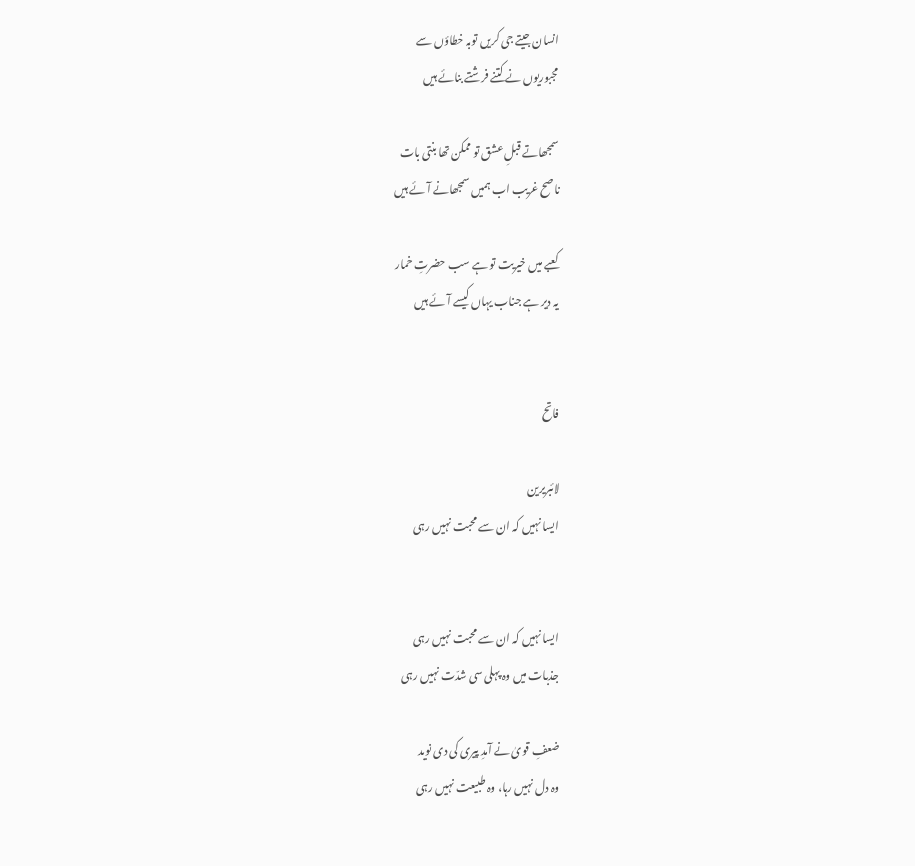انسان جیتے جی کریں توبہ خطاؤں سے
مجبوریوں نے کتنے فرشتے بنائے ہیں

سمجھاتے قبلِ عشق تو ممکن تھا بنتی بات
ناصح غریب اب ہمیں سمجھانے آئے ہیں

کعبے میں خیریت تو ہے سب حضرتِ خمار
یہ دیر ہے جناب یہاں کیسے آئے ہیں


فاتح

لائبریرین
ایسا نہیں کہ ان سے محبت نہیں رہی


ایسا نہیں کہ ان سے محبت نہیں رہی
جذبات میں وہ پہلی سی شدّت نہیں رہی

ضعفِ قویٰ نے آمدِ پیری کی دی نوید
وہ دل نہیں رہا، وہ طبیعت نہیں رہی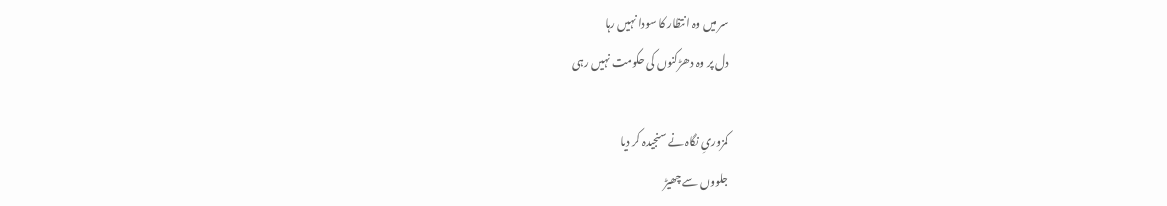سر میں وہ انتظار کا سودا نہیں رہا
دل پر وہ دھڑکنوں کی حکومت نہیں رہی

کمزوریِ نگاہ نے سنجیدہ کر دیا
جلووں سے چھیڑ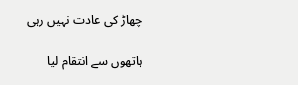چھاڑ کی عادت نہیں رہی

ہاتھوں سے انتقام لیا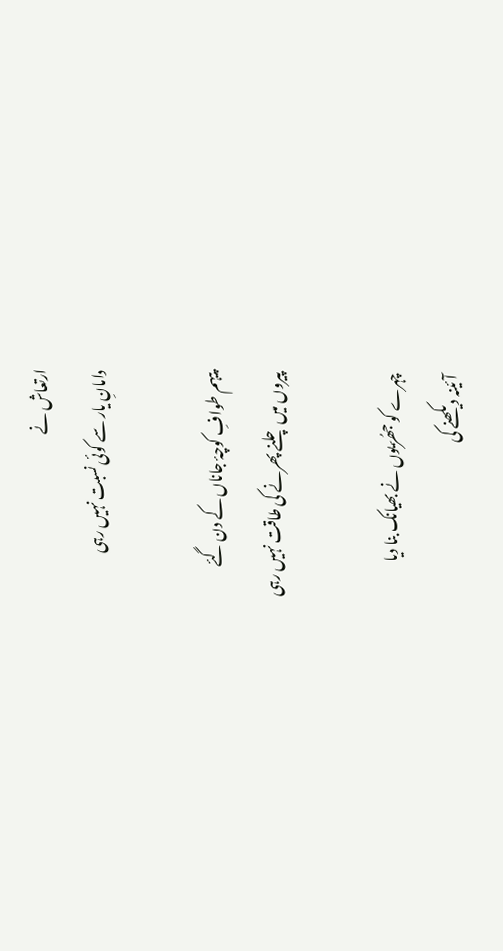ارتعاش نے
دامانِ یار سے کوئی نسبت نہیں رہی

پیہم طوافِ کوچۂ جاناں کے دن گئے
پیروں میں چلنے پھرنے کی طاقت نہیں رہی

چہرے کو جھُرّیوں نے بھیانک بنا دیا
آئینہ دیکھنے کی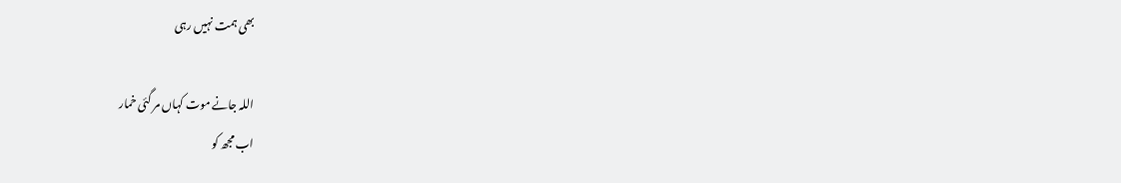بھی ہمت نہیں رہی

اللہ جانے موت کہاں مر گئی خمار
اب مجھ کو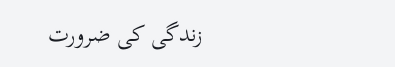زندگی کی ضرورت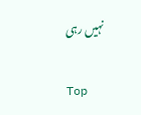نہیں رہی

Top